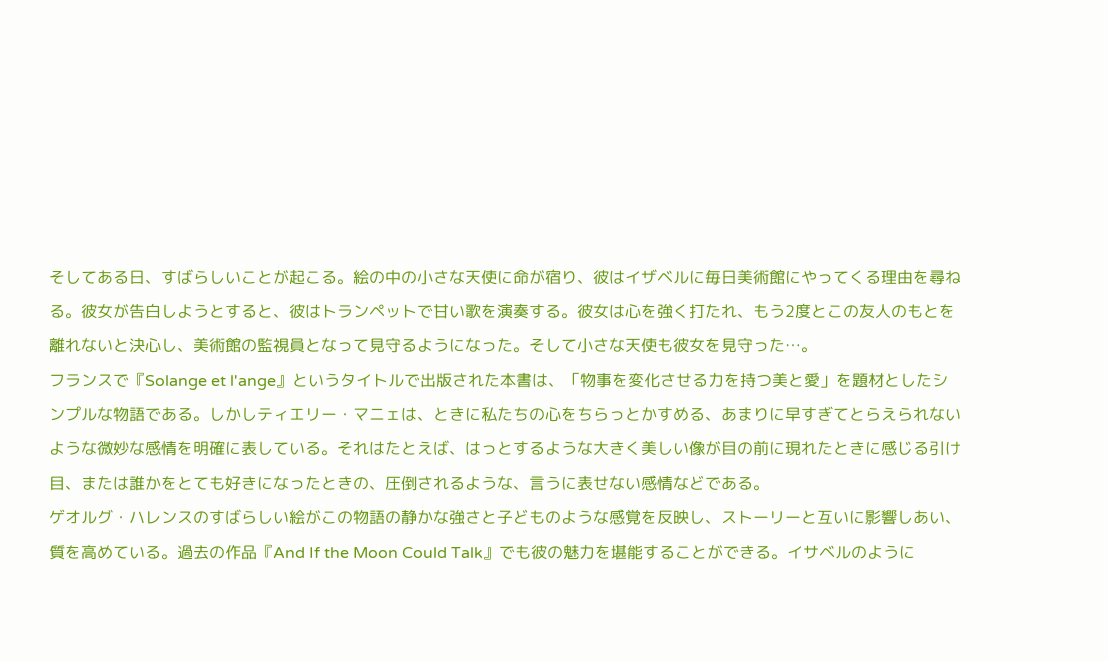そしてある日、すばらしいことが起こる。絵の中の小さな天使に命が宿り、彼はイザベルに毎日美術館にやってくる理由を尋ねる。彼女が告白しようとすると、彼はトランペットで甘い歌を演奏する。彼女は心を強く打たれ、もう2度とこの友人のもとを離れないと決心し、美術館の監視員となって見守るようになった。そして小さな天使も彼女を見守った…。
フランスで『Solange et l'ange』というタイトルで出版された本書は、「物事を変化させる力を持つ美と愛」を題材としたシンプルな物語である。しかしティエリー・マニェは、ときに私たちの心をちらっとかすめる、あまりに早すぎてとらえられないような微妙な感情を明確に表している。それはたとえば、はっとするような大きく美しい像が目の前に現れたときに感じる引け目、または誰かをとても好きになったときの、圧倒されるような、言うに表せない感情などである。
ゲオルグ・ハレンスのすばらしい絵がこの物語の静かな強さと子どものような感覚を反映し、ストーリーと互いに影響しあい、質を高めている。過去の作品『And If the Moon Could Talk』でも彼の魅力を堪能することができる。イサベルのように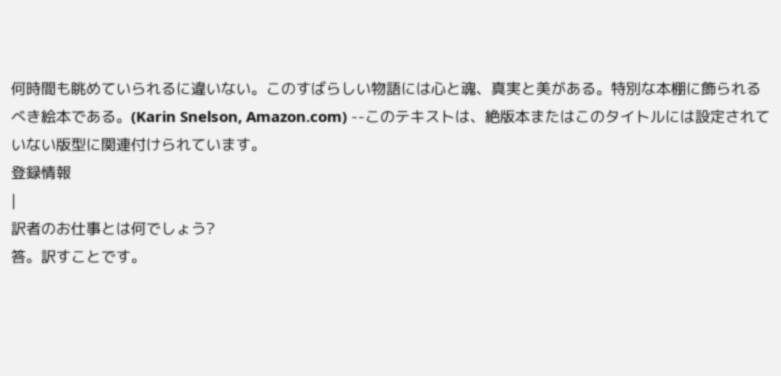何時間も眺めていられるに違いない。このすばらしい物語には心と魂、真実と美がある。特別な本棚に飾られるべき絵本である。(Karin Snelson, Amazon.com) --このテキストは、絶版本またはこのタイトルには設定されていない版型に関連付けられています。
登録情報
|
訳者のお仕事とは何でしょう?
答。訳すことです。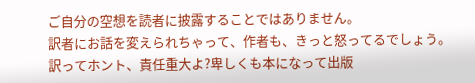ご自分の空想を読者に披露することではありません。
訳者にお話を変えられちゃって、作者も、きっと怒ってるでしょう。
訳ってホント、責任重大よ?卑しくも本になって出版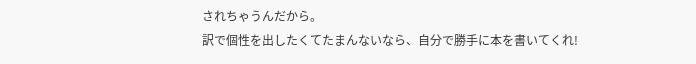されちゃうんだから。
訳で個性を出したくてたまんないなら、自分で勝手に本を書いてくれ!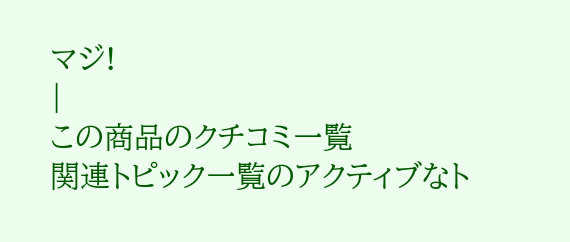マジ!
|
この商品のクチコミ一覧
関連トピック一覧のアクティブなト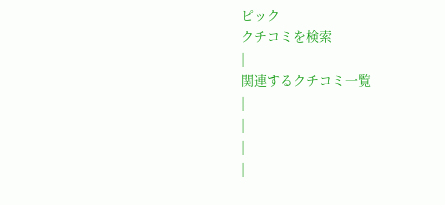ピック
クチコミを検索
|
関連するクチコミ一覧
|
|
|
|